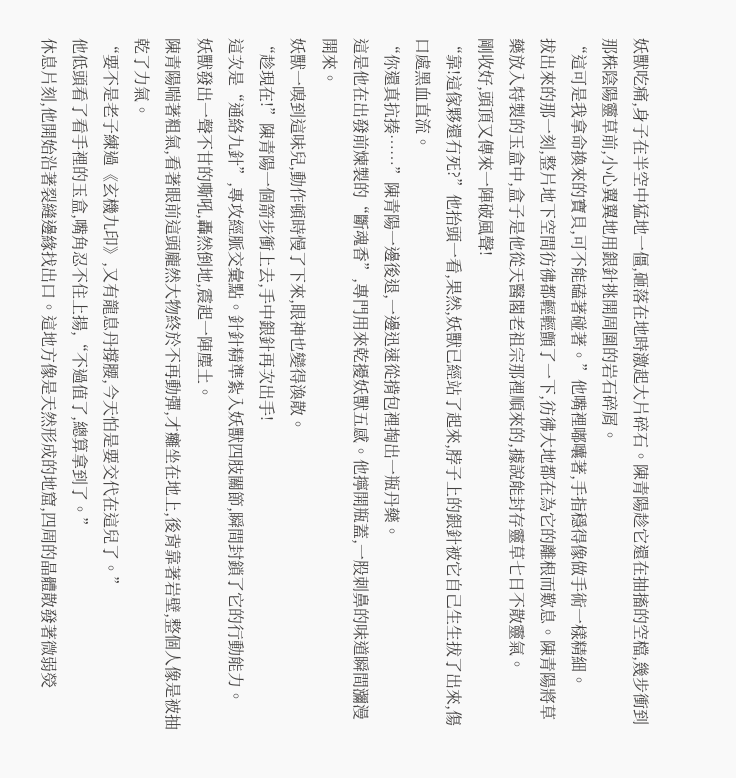妖獸吃痛,身子在半空中猛地一僵,砸落在地時激起大片碎石。陳青陽趁它還在抽搐的空檔,幾步衝到那株陰陽靈草前,小心翼翼地用銀針挑開周圍的岩石碎屑。
“這可是我拿命換來的寶貝,可不能磕著碰著。”他嘴裡嘟囔著,手指穩得像做手術一樣精細。
拔出來的那一刻,整片地下空間彷彿都輕輕顫了一下,彷彿大地都在為它的離根而歎息。陳青陽將草藥放入特製的玉盒中,盒子是他從天醫閣老祖宗那裡順來的,據說能封存靈草七日不散靈氣。
剛收好,頭頂又傳來一陣破風聲!
“靠!這傢夥還冇死?”他抬頭一看,果然,妖獸已經站了起來,脖子上的銀針被它自己生生拔了出來,傷口處黑血直流。
“你還真抗揍……”陳青陽一邊後退,一邊迅速從揹包裡掏出一瓶丹藥。
這是他在出發前煉製的“斷魂香”,專門用來乾擾妖獸五感。他擰開瓶蓋,一股刺鼻的味道瞬間瀰漫開來。
妖獸一嗅到這味兒,動作頓時慢了下來,眼神也變得渙散。
“趁現在!”陳青陽一個箭步衝上去,手中銀針再次出手!
這次是“通絡九針”,專攻經脈交彙點。針針精準紮入妖獸四肢關節,瞬間封鎖了它的行動能力。
妖獸發出一聲不甘的嘶吼,轟然倒地,震起一陣塵土。
陳青陽喘著粗氣,看著眼前這頭龐然大物終於不再動彈,才癱坐在地上,後背靠著岩壁,整個人像是被抽乾了力氣。
“要不是老子練過《玄機九印》,又有龍息丹撐腰,今天怕是要交代在這兒了。”
他低頭看了看手裡的玉盒,嘴角忍不住上揚,“不過值了,總算拿到了。”
休息片刻,他開始沿著裂縫邊緣找出口。這地方像是天然形成的地窟,四周的晶體散發著微弱熒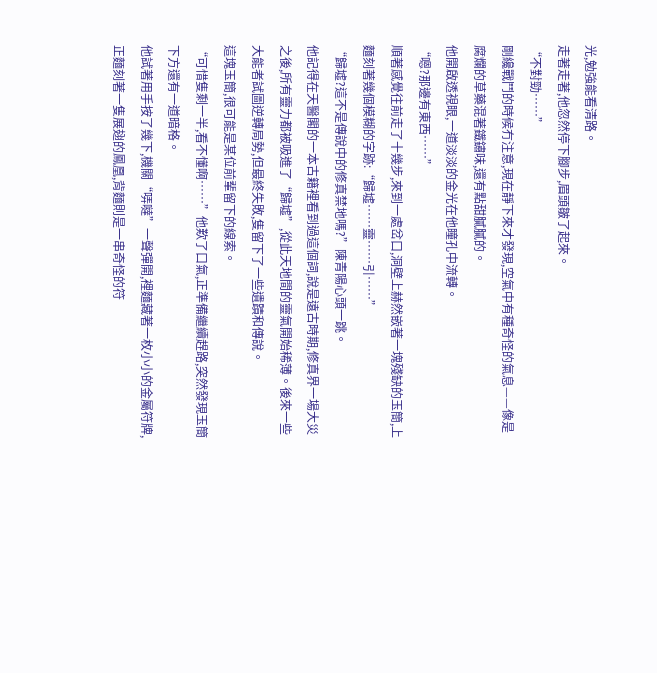光,勉強能看清路。
走著走著,他忽然停下腳步,眉頭皺了起來。
“不對勁……”
剛纔戰鬥的時候冇注意,現在靜下來才發現,空氣中有種奇怪的氣息——像是腐爛的草藥混著鐵鏽味,還有點甜膩膩的。
他開啟透視眼,一道淡淡的金光在他瞳孔中流轉。
“嗯?那邊有東西……”
順著感覺往前走了十幾步,來到一處岔口,洞壁上赫然嵌著一塊殘缺的玉簡,上麵刻著幾個模糊的字跡:“歸墟……靈……引……”
“歸墟?這不是傳說中的修真禁地嗎?”陳青陽心頭一跳。
他記得在天醫閣的一本古籍裡看到過這個詞,說是遠古時期,修真界一場大災之後,所有靈力都被吸進了“歸墟”,從此天地間的靈氣開始稀薄。後來一些大能者試圖逆轉局勢,但最終失敗,隻留下了一些遺蹟和傳說。
這塊玉簡,很可能是某位前輩留下的線索。
“可惜隻剩一半,看不懂啊……”他歎了口氣,正準備繼續趕路,突然發現玉簡下方還有一道暗格。
他試著用手按了幾下,機關“哢噠”一聲彈開,裡麵藏著一枚小小的金屬符牌,正麵刻著一隻展翅的鳳凰,背麵則是一串奇怪的符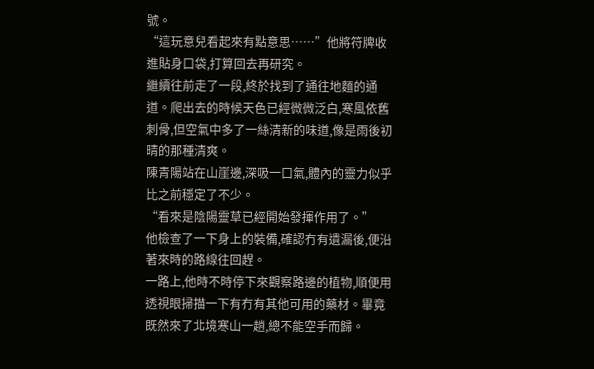號。
“這玩意兒看起來有點意思……”他將符牌收進貼身口袋,打算回去再研究。
繼續往前走了一段,終於找到了通往地麵的通道。爬出去的時候天色已經微微泛白,寒風依舊刺骨,但空氣中多了一絲清新的味道,像是雨後初晴的那種清爽。
陳青陽站在山崖邊,深吸一口氣,體內的靈力似乎比之前穩定了不少。
“看來是陰陽靈草已經開始發揮作用了。”
他檢查了一下身上的裝備,確認冇有遺漏後,便沿著來時的路線往回趕。
一路上,他時不時停下來觀察路邊的植物,順便用透視眼掃描一下有冇有其他可用的藥材。畢竟既然來了北境寒山一趟,總不能空手而歸。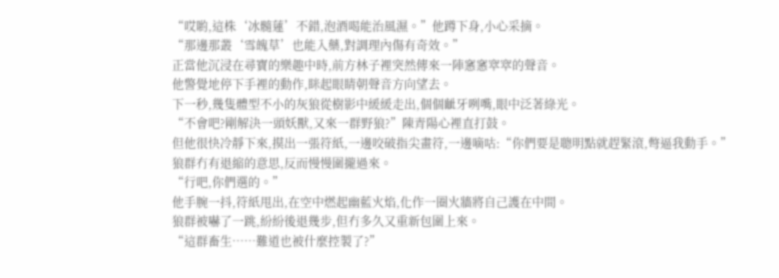“哎喲,這株‘冰髓蓮’不錯,泡酒喝能治風濕。”他蹲下身,小心采摘。
“那邊那叢‘雪魄草’也能入藥,對調理內傷有奇效。”
正當他沉浸在尋寶的樂趣中時,前方林子裡突然傳來一陣窸窸窣窣的聲音。
他警覺地停下手裡的動作,眯起眼睛朝聲音方向望去。
下一秒,幾隻體型不小的灰狼從樹影中緩緩走出,個個齜牙咧嘴,眼中泛著綠光。
“不會吧?剛解決一頭妖獸,又來一群野狼?”陳青陽心裡直打鼓。
但他很快冷靜下來,摸出一張符紙,一邊咬破指尖畫符,一邊嘀咕:“你們要是聰明點就趕緊滾,彆逼我動手。”
狼群冇有退縮的意思,反而慢慢圍攏過來。
“行吧,你們選的。”
他手腕一抖,符紙甩出,在空中燃起幽藍火焰,化作一圈火牆將自己護在中間。
狼群被嚇了一跳,紛紛後退幾步,但冇多久又重新包圍上來。
“這群畜生……難道也被什麼控製了?”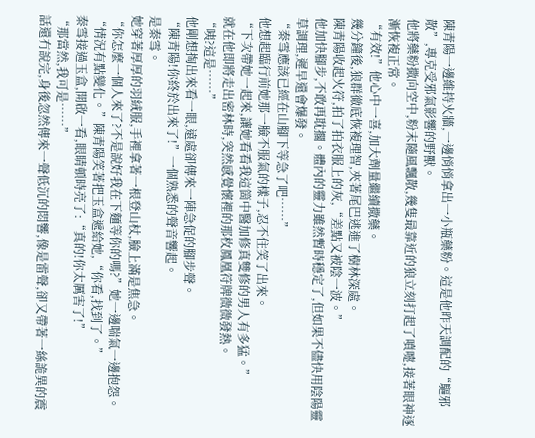陳青陽一邊維持火牆,一邊悄悄拿出一小瓶藥粉。這是他昨天調配的“驅邪散”,專克受邪氣影響的野獸。
他將藥粉撒向空中,粉末隨風飄散,幾隻最靠近的狼立刻打起了噴嚏,接著眼神逐漸恢複正常。
“有效!”他心中一喜,加大劑量繼續撒藥。
幾分鐘後,狼群徹底恢複理智,夾著尾巴逃進了樹林深處。
陳青陽收起火符,拍了拍衣服上的灰,“差點又被陰一波。”
他加快腳步,不敢再耽擱。體內的靈力雖然暫時穩定了,但如果不儘快用陰陽靈草調理,遲早還會爆發。
“秦雪應該已經在山腳下等急了吧……”
他想起臨行前她那一臉不服氣的樣子,忍不住笑了出來。
“下次帶她一起來,讓她看看我這箇中醫加修真雙修的男人有多猛。”
就在他即將走出密林時,突然感覺懷裡的那枚鳳凰符牌微微發熱。
“咦?這是……”
他剛想掏出來看一眼,遠處卻傳來一陣急促的腳步聲。
“陳青陽!你終於出來了!”一個熟悉的聲音響起。
是秦雪。
她穿著厚厚的羽絨服,手裡拿著一根登山杖,臉上滿是焦急。
“你怎麼一個人來了?不是說好我在下麵等你的嗎?”她一邊喘氣一邊抱怨。
“情況有點變化。”陳青陽笑著把玉盒遞給她,“你看,找到了。”
秦雪接過玉盒,開啟一看,眼睛頓時亮了:“真的!你太厲害了!”
“那當然,我可是……”
話還冇說完,身後忽然傳來一聲低沉的悶響,像是雷聲,卻又帶著一絲詭異的震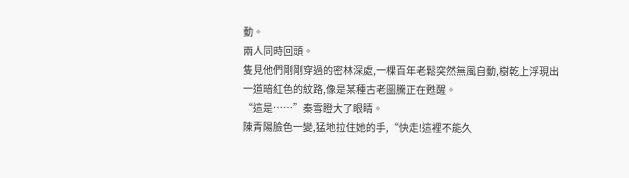動。
兩人同時回頭。
隻見他們剛剛穿過的密林深處,一棵百年老鬆突然無風自動,樹乾上浮現出一道暗紅色的紋路,像是某種古老圖騰正在甦醒。
“這是……”秦雪瞪大了眼睛。
陳青陽臉色一變,猛地拉住她的手,“快走!這裡不能久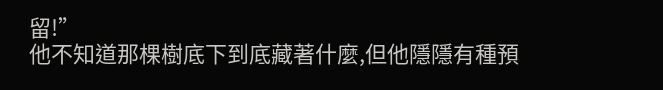留!”
他不知道那棵樹底下到底藏著什麼,但他隱隱有種預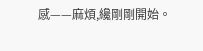感——麻煩,纔剛剛開始。